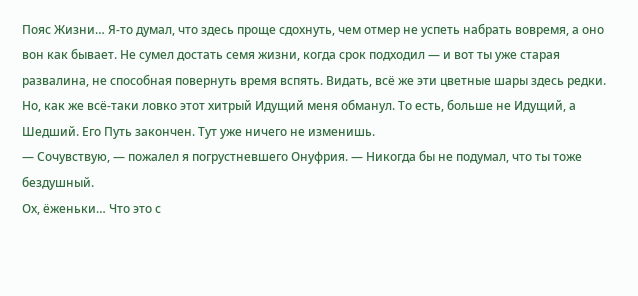Пояс Жизни… Я-то думал, что здесь проще сдохнуть, чем отмер не успеть набрать вовремя, а оно вон как бывает. Не сумел достать семя жизни, когда срок подходил — и вот ты уже старая развалина, не способная повернуть время вспять. Видать, всё же эти цветные шары здесь редки. Но, как же всё-таки ловко этот хитрый Идущий меня обманул. То есть, больше не Идущий, а Шедший. Его Путь закончен. Тут уже ничего не изменишь.
— Сочувствую, — пожалел я погрустневшего Онуфрия. — Никогда бы не подумал, что ты тоже бездушный.
Ох, ёженьки… Что это с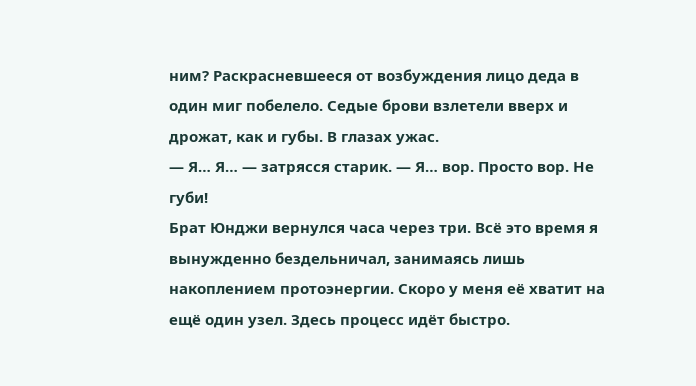ним? Раскрасневшееся от возбуждения лицо деда в один миг побелело. Седые брови взлетели вверх и дрожат, как и губы. В глазах ужас.
— Я… Я… — затрясся старик. — Я… вор. Просто вор. Не губи!
Брат Юнджи вернулся часа через три. Всё это время я вынужденно бездельничал, занимаясь лишь накоплением протоэнергии. Скоро у меня её хватит на ещё один узел. Здесь процесс идёт быстро.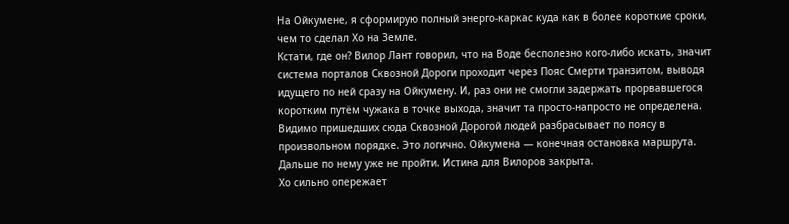На Ойкумене, я сформирую полный энерго-каркас куда как в более короткие сроки, чем то сделал Хо на Земле.
Кстати, где он? Вилор Лант говорил, что на Воде бесполезно кого-либо искать, значит система порталов Сквозной Дороги проходит через Пояс Смерти транзитом, выводя идущего по ней сразу на Ойкумену. И, раз они не смогли задержать прорвавшегося коротким путём чужака в точке выхода, значит та просто-напросто не определена. Видимо пришедших сюда Сквозной Дорогой людей разбрасывает по поясу в произвольном порядке. Это логично. Ойкумена — конечная остановка маршрута. Дальше по нему уже не пройти. Истина для Вилоров закрыта.
Хо сильно опережает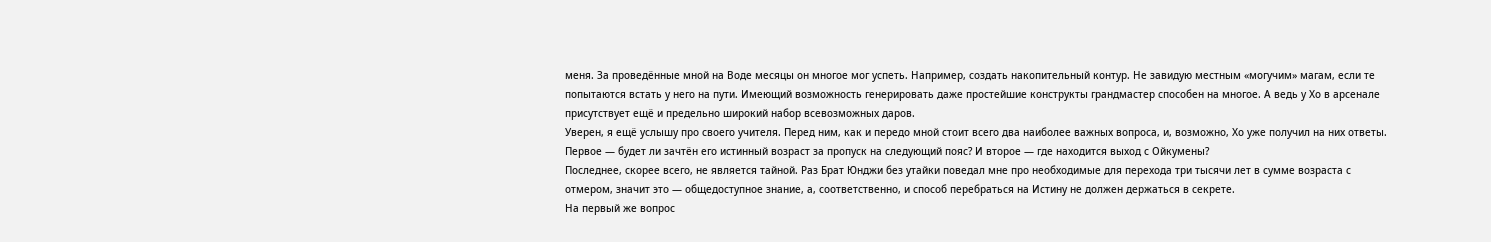меня. За проведённые мной на Воде месяцы он многое мог успеть. Например, создать накопительный контур. Не завидую местным «могучим» магам, если те попытаются встать у него на пути. Имеющий возможность генерировать даже простейшие конструкты грандмастер способен на многое. А ведь у Хо в арсенале присутствует ещё и предельно широкий набор всевозможных даров.
Уверен, я ещё услышу про своего учителя. Перед ним, как и передо мной стоит всего два наиболее важных вопроса, и, возможно, Хо уже получил на них ответы. Первое — будет ли зачтён его истинный возраст за пропуск на следующий пояс? И второе — где находится выход с Ойкумены?
Последнее, скорее всего, не является тайной. Раз Брат Юнджи без утайки поведал мне про необходимые для перехода три тысячи лет в сумме возраста с отмером, значит это — общедоступное знание, а, соответственно, и способ перебраться на Истину не должен держаться в секрете.
На первый же вопрос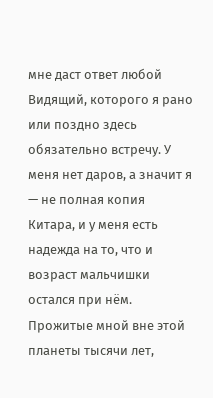мне даст ответ любой Видящий, которого я рано или поздно здесь обязательно встречу. У меня нет даров, а значит я — не полная копия Китара, и у меня есть надежда на то, что и возраст мальчишки остался при нём. Прожитые мной вне этой планеты тысячи лет,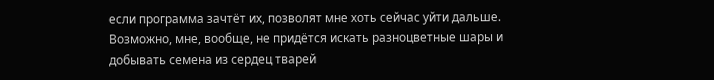если программа зачтёт их, позволят мне хоть сейчас уйти дальше. Возможно, мне, вообще, не придётся искать разноцветные шары и добывать семена из сердец тварей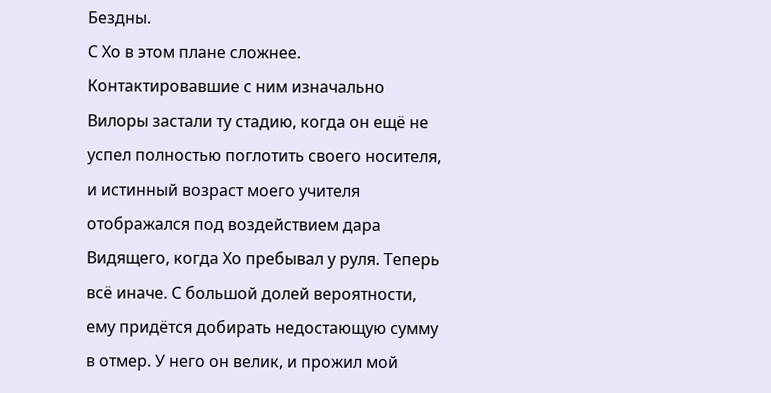Бездны.
С Хо в этом плане сложнее. Контактировавшие с ним изначально Вилоры застали ту стадию, когда он ещё не успел полностью поглотить своего носителя, и истинный возраст моего учителя отображался под воздействием дара Видящего, когда Хо пребывал у руля. Теперь всё иначе. С большой долей вероятности, ему придётся добирать недостающую сумму в отмер. У него он велик, и прожил мой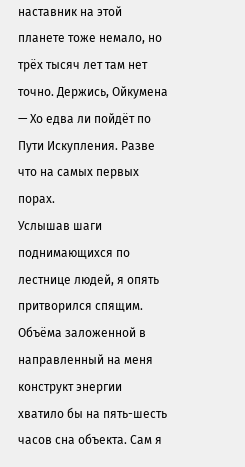наставник на этой планете тоже немало, но трёх тысяч лет там нет точно. Держись, Ойкумена — Хо едва ли пойдёт по Пути Искупления. Разве что на самых первых порах.
Услышав шаги поднимающихся по лестнице людей, я опять притворился спящим. Объёма заложенной в направленный на меня конструкт энергии хватило бы на пять-шесть часов сна объекта. Сам я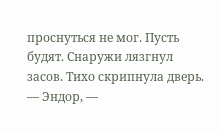проснуться не мог. Пусть будят. Снаружи лязгнул засов. Тихо скрипнула дверь.
— Эндор, —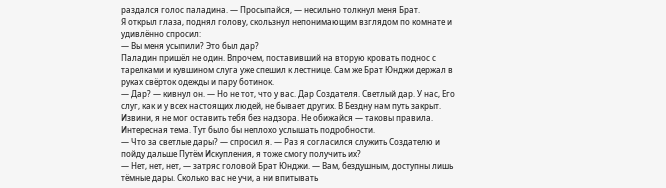раздался голос паладина. — Просыпайся, — несильно толкнул меня Брат.
Я открыл глаза, поднял голову, скользнул непонимающим взглядом по комнате и удивлённо спросил:
— Вы меня усыпили? Это был дар?
Паладин пришёл не один. Впрочем, поставивший на вторую кровать поднос с тарелками и кувшином слуга уже спешил к лестнице. Сам же Брат Юнджи держал в руках свёрток одежды и пару ботинок.
— Дар? — кивнул он. — Но не тот, что у вас. Дар Создателя. Светлый дар. У нас, Его слуг, как и у всех настоящих людей, не бывает других. В Бездну нам путь закрыт. Извини, я не мог оставить тебя без надзора. Не обижайся — таковы правила.
Интересная тема. Тут было бы неплохо услышать подробности.
— Что за светлые дары? — спросил я. — Раз я согласился служить Создателю и пойду дальше Путём Искупления, я тоже смогу получить их?
— Нет, нет, нет, — затряс головой Брат Юнджи. — Вам, бездушным, доступны лишь тёмные дары. Сколько вас не учи, а ни впитывать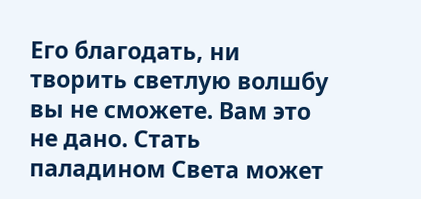Его благодать, ни творить светлую волшбу вы не сможете. Вам это не дано. Стать паладином Света может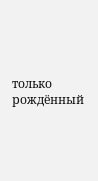только рождённый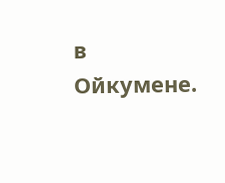в Ойкумене.